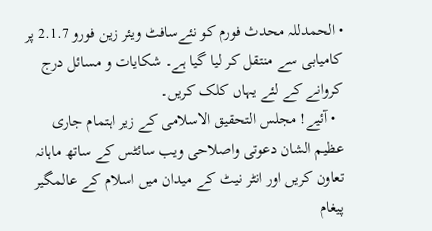• الحمدللہ محدث فورم کو نئےسافٹ ویئر زین فورو 2.1.7 پر کامیابی سے منتقل کر لیا گیا ہے۔ شکایات و مسائل درج کروانے کے لئے یہاں کلک کریں۔
  • آئیے! مجلس التحقیق الاسلامی کے زیر اہتمام جاری عظیم الشان دعوتی واصلاحی ویب سائٹس کے ساتھ ماہانہ تعاون کریں اور انٹر نیٹ کے میدان میں اسلام کے عالمگیر پیغام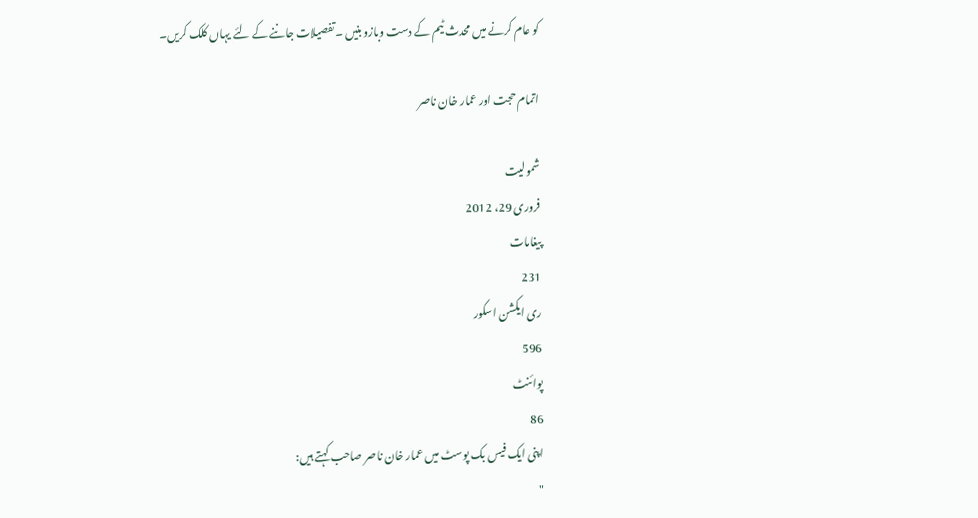کو عام کرنے میں محدث ٹیم کے دست وبازو بنیں ۔تفصیلات جاننے کے لئے یہاں کلک کریں۔

اتمام حجت اور عمار خان ناصر

شمولیت
فروری 29، 2012
پیغامات
231
ری ایکشن اسکور
596
پوائنٹ
86
اپنی ایک فیس بک پوسٹ میں عمار خان ناصر صاحب کہتے ہیں:
"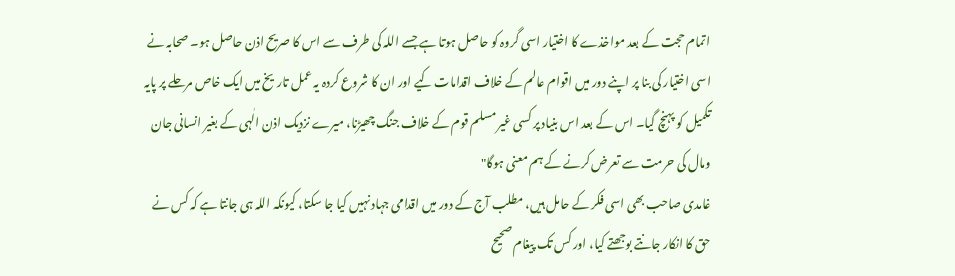اتمام حجت کے بعد مواخذے کا اختیار اسی گروہ کو حاصل ہوتا ہے جسے اللہ کی طرف سے اس کا صریح اذن حاصل ہو۔ صحابہ نے اسی اختیار کی بنا پر اپنے دور میں اقوام عالم کے خلاف اقدامات کیے اور ان کا شروع کردہ یہ عمل تاریخ میں ایک خاص مرحلے پر پایہ تکمیل کو پہنچ گیا۔ اس کے بعد اس بنیاد پر کسی غیر مسلم قوم کے خلاف جنگ چھیڑنا، میرے نزدیک اذن الٰہی کے بغیر انسانی جان ومال کی حرمت سے تعرض کرنے کے ہم معنی ہوگا"
غامدی صاحب بھی اسی فکر کے حامل ہیں، مطلب آج کے دور میں اقدامی جہاد نہیں کیا جا سکتا، کیونکہ اللہ ہی جانتا ہے کہ کس نے حق کا انکار جانتے بوجھتے کیا، اور کس تک پیغام صحیح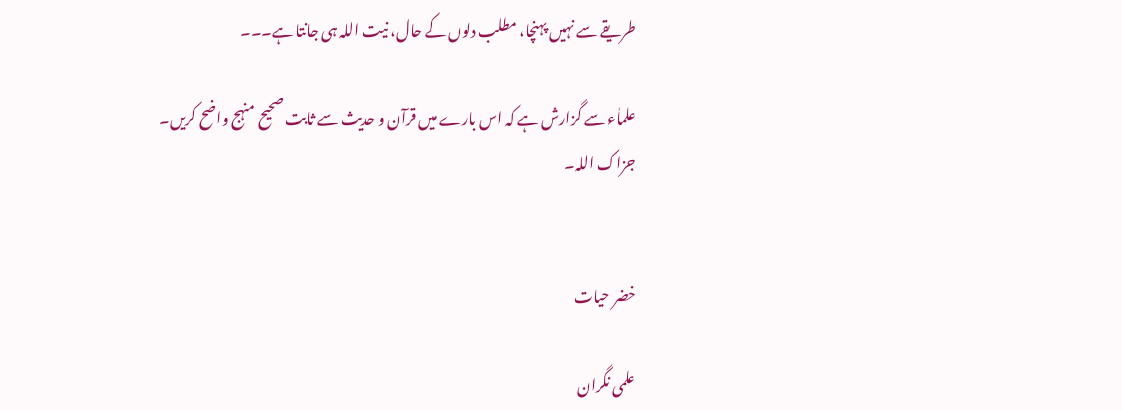طریقے سے نہیں پہنچا، مطلب دلوں کے حال، نیت اللہ ہی جانتا ہے۔۔۔

علماٰء سے گزارش ہے کہ اس بارے میں قرآن و حدیث سے ثابت صحیح منہج واضح کریں۔
جزاک اللہ۔


خضر حیات

علمی نگران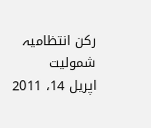رکن انتظامیہ
شمولیت
اپریل 14، 2011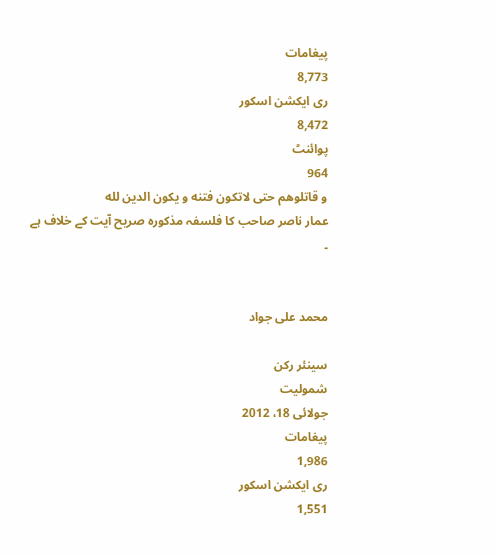پیغامات
8,773
ری ایکشن اسکور
8,472
پوائنٹ
964
و قاتلوهم حتى لاتكون فتنه و يكون الدين لله
عمار ناصر صاحب کا فلسفہ مذکورہ صریح آیت کے خلاف ہے ۔


محمد علی جواد

سینئر رکن
شمولیت
جولائی 18، 2012
پیغامات
1,986
ری ایکشن اسکور
1,551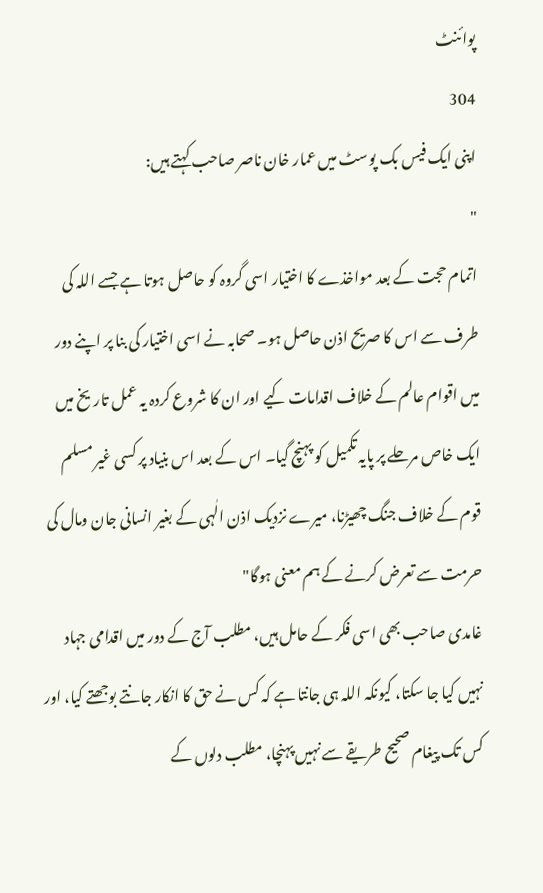پوائنٹ
304
اپنی ایک فیس بک پوسٹ میں عمار خان ناصر صاحب کہتے ہیں:
"
اتمام حجت کے بعد مواخذے کا اختیار اسی گروہ کو حاصل ہوتا ہے جسے اللہ کی طرف سے اس کا صریح اذن حاصل ہو۔ صحابہ نے اسی اختیار کی بنا پر اپنے دور میں اقوام عالم کے خلاف اقدامات کیے اور ان کا شروع کردہ یہ عمل تاریخ میں ایک خاص مرحلے پر پایہ تکمیل کو پہنچ گیا۔ اس کے بعد اس بنیاد پر کسی غیر مسلم قوم کے خلاف جنگ چھیڑنا، میرے نزدیک اذن الٰہی کے بغیر انسانی جان ومال کی حرمت سے تعرض کرنے کے ہم معنی ہوگا"
غامدی صاحب بھی اسی فکر کے حامل ہیں، مطلب آج کے دور میں اقدامی جہاد نہیں کیا جا سکتا، کیونکہ اللہ ہی جانتا ہے کہ کس نے حق کا انکار جانتے بوجھتے کیا، اور کس تک پیغام صحیح طریقے سے نہیں پہنچا، مطلب دلوں کے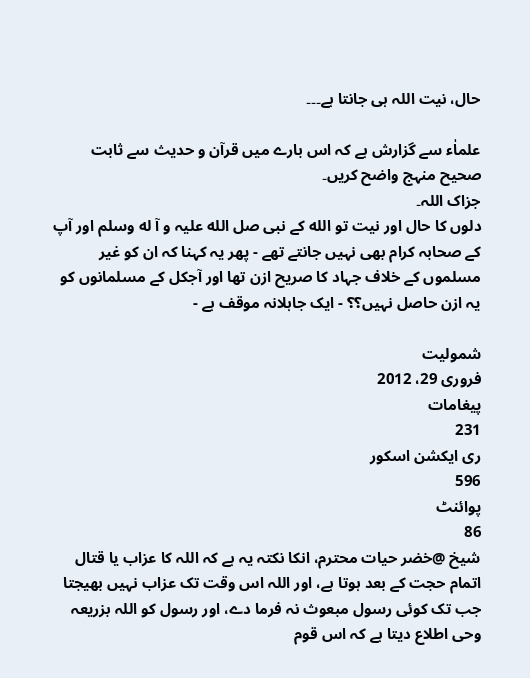حال، نیت اللہ ہی جانتا ہے۔۔۔

علماٰء سے گزارش ہے کہ اس بارے میں قرآن و حدیث سے ثابت صحیح منہج واضح کریں۔
جزاک اللہ۔
دلوں کا حال اور نیت تو الله کے نبی صل الله علیہ و آ له وسلم اور آپ کے صحابہ کرام بھی نہیں جانتے تھے - پھر یہ کہنا کہ ان کو غیر مسلموں کے خلاف جہاد کا صریح ازن تھا اور آجکل کے مسلمانوں کو یہ ازن حاصل نہیں؟؟ - ایک جاہلانہ موقف ہے -

شمولیت
فروری 29، 2012
پیغامات
231
ری ایکشن اسکور
596
پوائنٹ
86
شیخ @خضر حیات محترم، انکا نکتہ یہ ہے کہ اللہ کا عزاب یا قتال اتمام حجت کے بعد ہوتا ہے، اور اللہ اس وقت تک عزاب نہیں بھیجتا جب تک کوئی رسول مبعوث نہ فرما دے، اور رسول کو اللہ بزریعہ وحی اطلاع دیتا ہے کہ اس قوم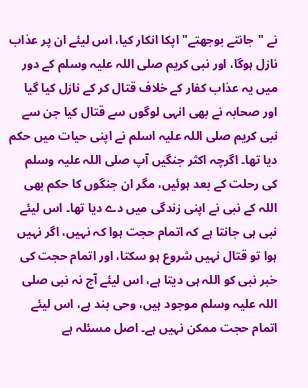نے "جانتے بوجھتے" اپکا انکار کیا، اس لیئے ان پر عذاب نازل ہوگا، اور نبی کریم صلی اللہ علیہ وسلم کے دور میں یہ عذاب کفار کے خلاف قتال کر کے نازل کیا گیا اور صحابہ نے بھی انہی لوگوں سے قتال کیا جن سے نبی کریم صلی اللہ علیہ اسلم نے اپنی حیات میں حکم دیا تھا۔ اگرچہ اکثر جنگیں آپ صلی اللہ علیہ وسلم کی رحلت کے بعد ہوئیں، مگر ان جنگوں کا حکم بھی اللہ کے نبی نے اپنی زندگی میں دے دیا تھا۔ اس لیئے نبی ہی جانتا ہے کہ اتمام حجت ہوا کہ نہیں، اگر نہیں ہوا تو قتال نہیں شروع ہو سکتا، اور اتمام حجت کی خبر نبی کو اللہ ہی دیتا ہے، اس لیئے آج نہ نبی صلی اللہ علیہ وسلم موجود ہیں، وحی بند ہے، اس لیئے اتمام حجت ممکن نہیں ہے۔ اصل مسئلہ ہے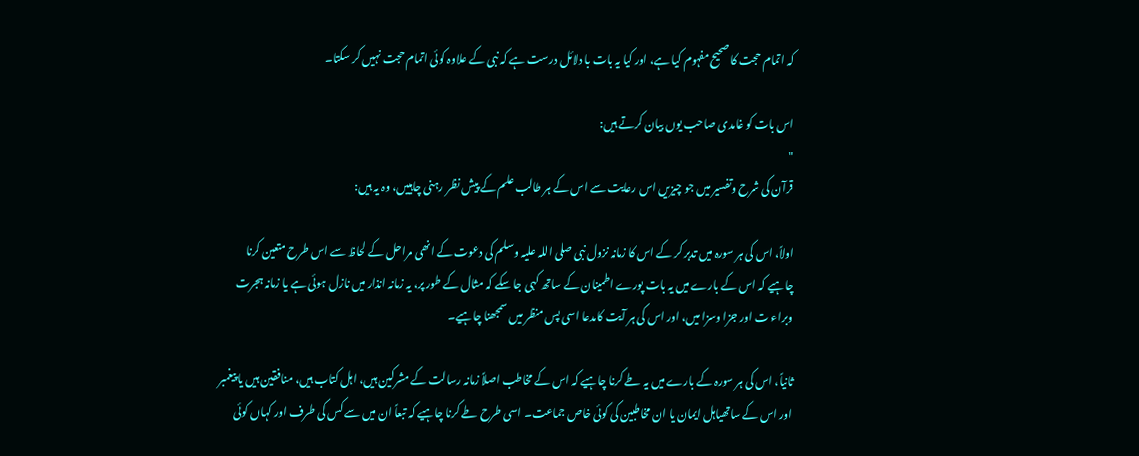کہ اتمام حجت کا صحیح مفہوم کیا ہے، اور کیا یہ بات با دلائل درست ہے کہ نبی کے علاوہ کوئی اتمام حجت نہیں کر سکتا۔

اس بات کو غامدی صاحب یوں بیان کرتے ہیں:
"
قرآن کی شرح وتفسیر میں جو چیزیں اس رعایت سے اس کے ہر طالب علم کے پیش نظر رہنی چاہییں، وہ یہ ہیں:

اولاً، اس کی ہر سورہ میں تدبر کر کے اس کا زمانہ نزول نبی صلی اللہ علیہ وسلم کی دعوت کے انھی مراحل کے لحاظ سے اس طرح متعین کرنا چاہیے کہ اس کے بارے میں یہ بات پورے اطمینان کے ساتھ کہی جا سکے کہ مثال کے طور پر، یہ زمانہ انذار میں نازل ہوئی ہے یا زمانہ ہجرت وبراء ت اور جزا وسزا میں، اور اس کی ہر آیت کامدعا اسی پس منظر میں سمجھنا چاہیے۔

ثانیاً، اس کی ہر سورہ کے بارے میں یہ طے کرنا چاہیے کہ اس کے مخاطب اصلاً زمانہ رسالت کے مشرکین ہیں، اہل کتاب ہیں، منافقین ہیں یا پیغمبر اور اس کے ساتھیاہل ایمان یا ان مخاطبین کی کوئی خاص جماعت۔ اسی طرح طے کرنا چاہیے کہ تبعاً ان میں سے کس کی طرف اور کہاں کوئی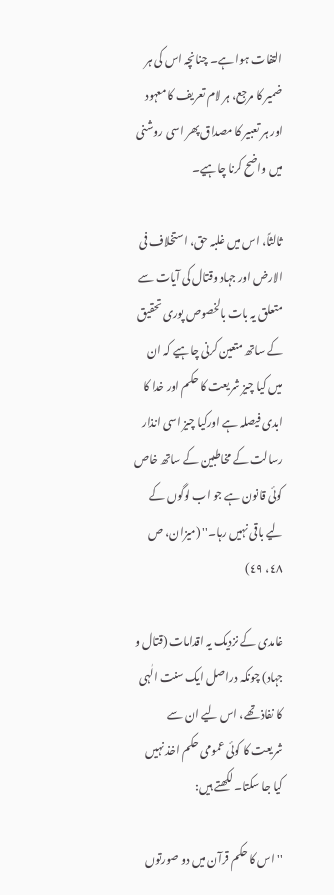التفات ہوا ہے۔ چنانچہ اس کی ہر ضمیر کا مرجع، ہر لام تعریف کا معہود اور ہر تعبیر کا مصداق پھر اسی روشنی میں واضح کرنا چاہیے۔

ثالثاً، اس میں غلبہ حق، استخلاف فی الارض اور جہاد وقتال کی آیات سے متعلق یہ بات بالخصوص پوری تحقیق کے ساتھ متعین کرنی چاہیے کہ ان میں کیا چیز شریعت کا حکم اور خدا کا ابدی فیصلہ ہے اورکیا چیز اسی انذار رسالت کے مخاطبین کے ساتھ خاص کوئی قانون ہے جو اب لوگوں کے لیے باقی نہیں رہا۔'' (میزان، ص ٤٨، ٤٩)

غامدی کے نزدیک یہ اقدامات (قتال و جہاد) چونکہ دراصل ایک سنت الٰہی کا نفاذ تھے، اس لیے ان سے شریعت کا کوئی عمومی حکم اخذ نہیں کیا جا سکتا۔ لکھتے ہیں:

''اس کا حکم قرآن میں دو صورتوں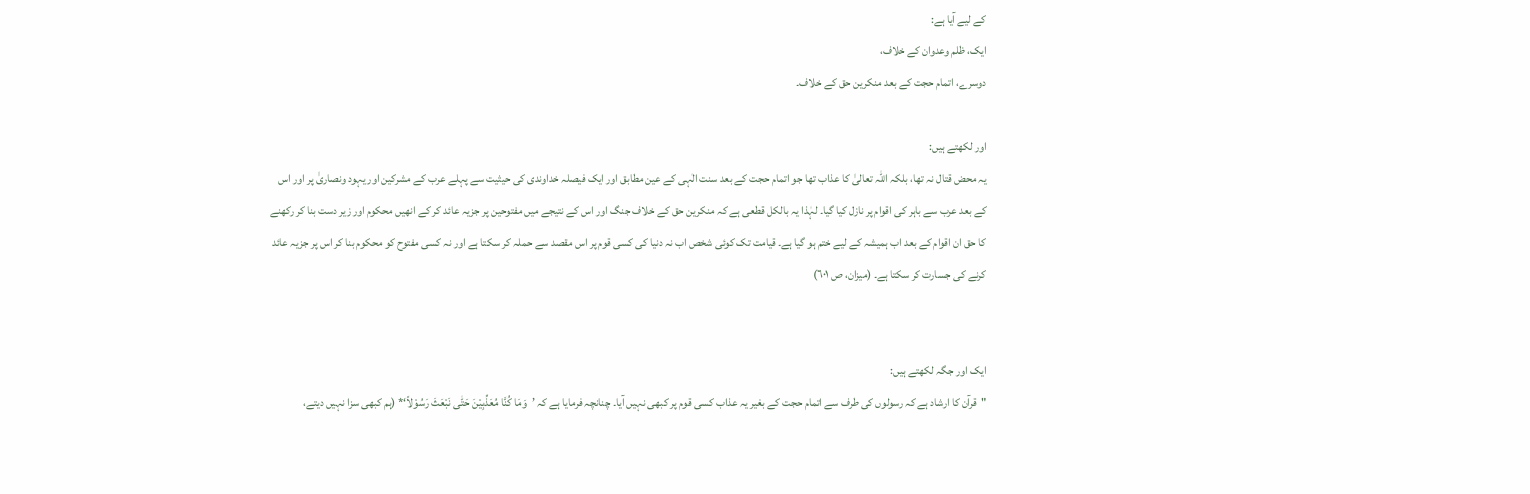کے لیے آیا ہے:
ایک، ظلم وعدوان کے خلاف،
دوسرے، اتمام حجت کے بعد منکرین حق کے خلاف۔

اور لکھتے ہیں:
یہ محض قتال نہ تھا، بلکہ اللہ تعالیٰ کا عذاب تھا جو اتمام حجت کے بعد سنت الٰہی کے عین مطابق اور ایک فیصلہ خداوندی کی حیثیت سے پہلے عرب کے مشرکین اور یہود ونصاریٰ پر اور اس کے بعد عرب سے باہر کی اقوام پر نازل کیا گیا۔ لہٰذا یہ بالکل قطعی ہے کہ منکرین حق کے خلاف جنگ اور اس کے نتیجے میں مفتوحین پر جزیہ عائد کر کے انھیں محکوم اور زیر دست بنا کر رکھنے کا حق ان اقوام کے بعد اب ہمیشہ کے لیے ختم ہو گیا ہے۔ قیامت تک کوئی شخص اب نہ دنیا کی کسی قوم پر اس مقصد سے حملہ کر سکتا ہے اور نہ کسی مفتوح کو محکوم بنا کر اس پر جزیہ عائد کرنے کی جسارت کر سکتا ہے۔ (میزان، ص ٦٠١)


ایک اور جگہ لکھتے ہیں:
"قرآن کا ارشاد ہے کہ رسولوں کی طرف سے اتمام حجت کے بغیر یہ عذاب کسی قوم پر کبھی نہیں آیا۔ چنانچہ فرمایا ہے کہ ’وَمَا کُنَّا مُعَذِّبِیْنَ حَتّٰی نَبْعَثَ رَسُوْلاً‘* (ہم کبھی سزا نہیں دیتے،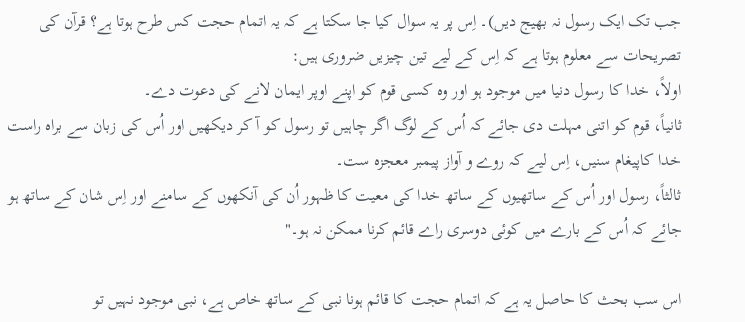جب تک ایک رسول نہ بھیج دیں)۔ اِس پر یہ سوال کیا جا سکتا ہے کہ یہ اتمام حجت کس طرح ہوتا ہے؟ قرآن کی تصریحات سے معلوم ہوتا ہے کہ اِس کے لیے تین چیزیں ضروری ہیں:
اولاً، خدا کا رسول دنیا میں موجود ہو اور وہ کسی قوم کو اپنے اوپر ایمان لانے کی دعوت دے۔
ثانیاً، قوم کو اتنی مہلت دی جائے کہ اُس کے لوگ اگر چاہیں تو رسول کو آ کر دیکھیں اور اُس کی زبان سے براہ راست خدا کاپیغام سنیں، اِس لیے کہ روے و آواز پیمبر معجزہ ست۔
ثالثاً، رسول اور اُس کے ساتھیوں کے ساتھ خدا کی معیت کا ظہور اُن کی آنکھوں کے سامنے اور اِس شان کے ساتھ ہو جائے کہ اُس کے بارے میں کوئی دوسری راے قائم کرنا ممکن نہ ہو۔"

اس سب بحث کا حاصل یہ ہے کہ اتمام حجت کا قائم ہونا نبی کے ساتھ خاص ہے، نبی موجود نہیں تو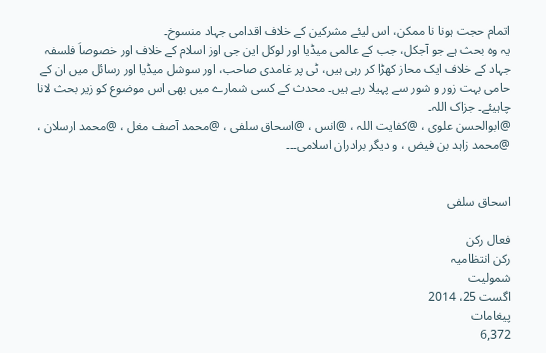اتمام حجت ہونا نا ممکن، اس لیئے مشرکین کے خلاف اقدامی جہاد منسوخ۔
یہ وہ بحث ہے جو آجکل، جب کے عالمی میڈیا اور لوکل این جی اوز اسلام کے خلاف اور خصوصاَ فلسفہ جہاد کے خلاف ایک محاز کھڑا کر رہی ہیں، ٹی پر غامدی صاحب، اور سوشل میڈیا اور رسائل میں ان کے حامی بہت زور و شور سے پہیلا رہے ہیں۔ محدث کے کسی شمارے میں بھی اس موضوع کو زیر بحث لانا چاہیئے۔ جزاک اللہ۔
@ابوالحسن علوی ، @کفایت اللہ ، @انس ، @اسحاق سلفی ، @محمد آصف مغل ، @محمد ارسلان ، @محمد زاہد بن فیض ، و دیگر برادران اسلامی۔۔۔


اسحاق سلفی

فعال رکن
رکن انتظامیہ
شمولیت
اگست 25، 2014
پیغامات
6,372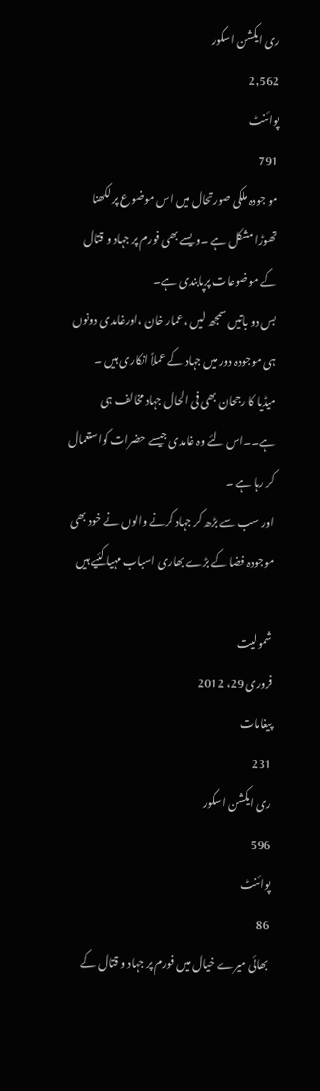ری ایکشن اسکور
2,562
پوائنٹ
791
مو جودہ ملکی صورتحال میں اس موضوع پر لکھنا تھوڑا مشکل ہے ۔ویسے بھی فورم پر جہاد و قتال کے موضوعات پرپابندی ہے۔
بس دو باتیں سمجھ لیں ،عمار خان ،اورغامدی دونوں ہی موجودہ دور میں جہاد کے عملاً انکاری ہیں ۔
میڈیا کا رجحان بھی فی الحال جہاد مخالف ہی ہے۔۔اس لئے وہ غامدی جیسے حضرات کواستعمال کر رہا ہے ۔
اور سب سے بڑھ کر جہاد کرنے والوں نے خود بھی موجودہ فضا کے بڑے بھاری اسباب مہیا کئیے ہیں

شمولیت
فروری 29، 2012
پیغامات
231
ری ایکشن اسکور
596
پوائنٹ
86
بھائی میرے خیال میں فورم پر جہاد و قتال کے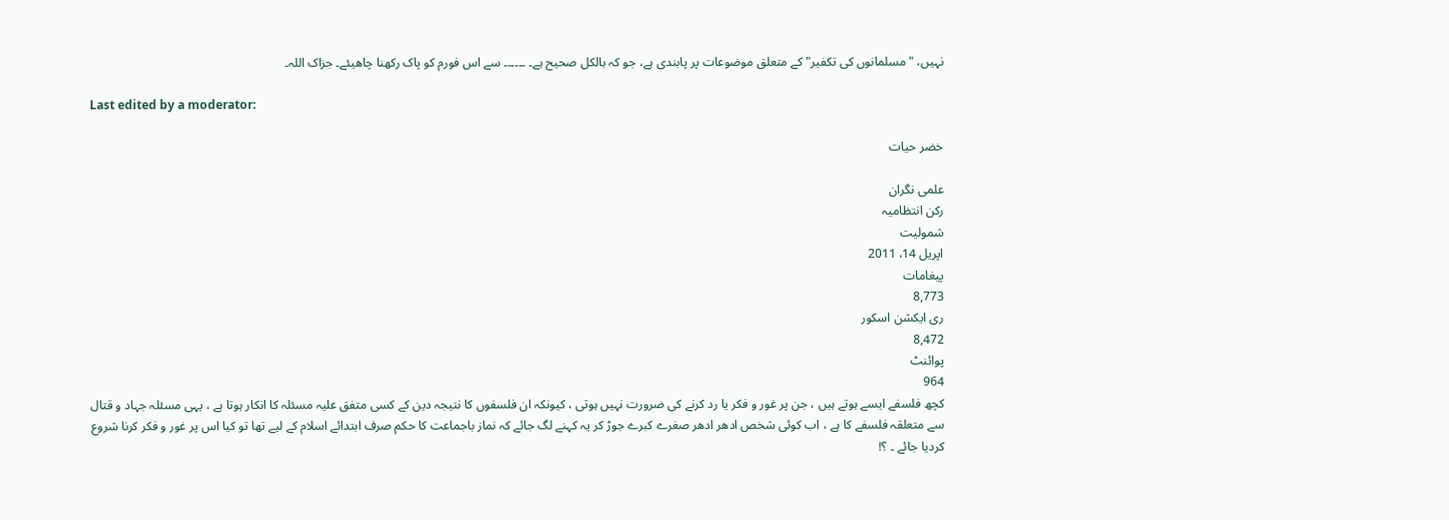نہیں، "مسلمانوں کی تکفیر" کے متعلق موضوعات پر پابندی ہے، جو کہ بالکل صحیح ہے۔ ۔۔۔۔۔۔ سے اس فورم کو پاک رکھنا چاھیئے۔ جزاک اللہ۔

Last edited by a moderator:

خضر حیات

علمی نگران
رکن انتظامیہ
شمولیت
اپریل 14، 2011
پیغامات
8,773
ری ایکشن اسکور
8,472
پوائنٹ
964
کچھ فلسفے ایسے ہوتے ہیں ، جن پر غور و فکر یا رد کرنے کی ضرورت نہیں ہوتی ، کیونکہ ان فلسفوں کا نتیجہ دین کے کسی متفق علیہ مسئلہ کا انکار ہوتا ہے ، یہی مسئلہ جہاد و قتال سے متعلقہ فلسفے کا ہے ، اب کوئی شخص ادھر ادھر صغرے کبرے جوڑ کر یہ کہنے لگ جائے کہ نماز باجماعت کا حکم صرف ابتدائے اسلام کے لیے تھا تو کیا اس پر غور و فکر کرنا شروع کردیا جائے ۔ ؟!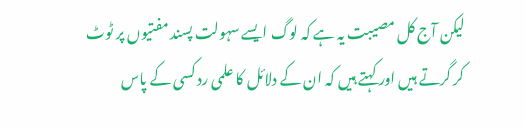لیکن آج کل مصیبت یہ ہے کہ لوگ ایسے سہولت پسند مفتیوں پر ٹوٹ کر گرتے ہیں اور کہتے ہیں کہ ان کے دلائل کا علمی رد کسی کے پاس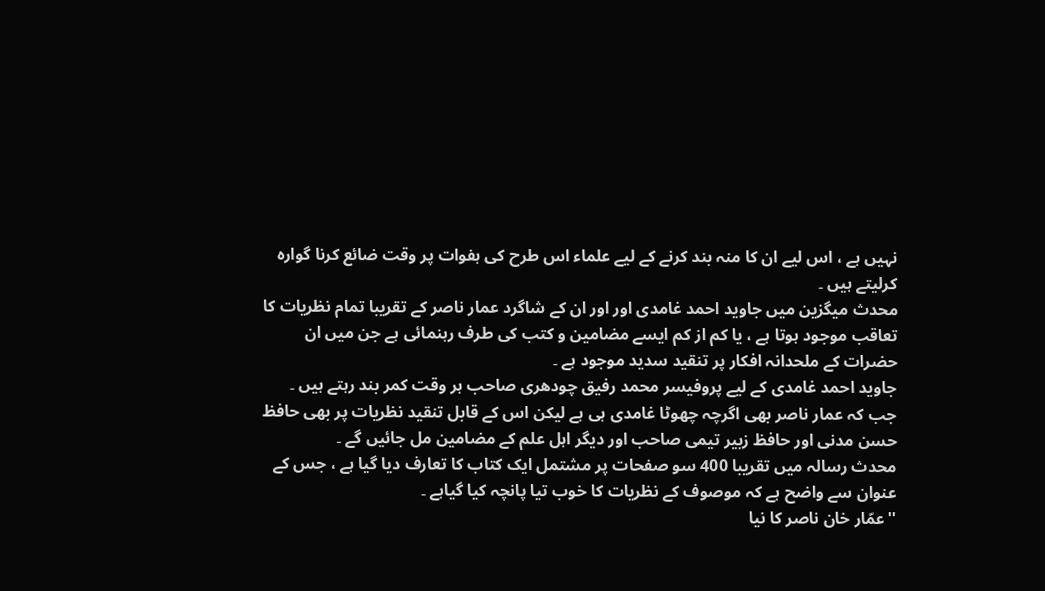نہیں ہے ، اس لیے ان کا منہ بند کرنے کے لیے علماء اس طرح کی ہفوات پر وقت ضائع کرنا گوارہ کرلیتے ہیں ۔
محدث میگزین میں جاوید احمد غامدی اور اور ان کے شاگرد عمار ناصر کے تقریبا تمام نظریات کا تعاقب موجود ہوتا ہے ، یا کم از کم ایسے مضامین و کتب کی طرف رہنمائی ہے جن میں ان حضرات کے ملحدانہ افکار پر تنقید سدید موجود ہے ۔
جاوید احمد غامدی کے لیے پروفیسر محمد رفیق چودھری صاحب ہر وقت کمر بند رہتے ہیں ۔
جب کہ عمار ناصر بھی اگرچہ چھوٹا غامدی ہی ہے لیکن اس کے قابل تنقید نظریات پر بھی حافظ حسن مدنی اور حافظ زبیر تیمی صاحب اور دیگر اہل علم کے مضامین مل جائیں گے ۔
محدث رسالہ میں تقریبا 400 سو صفحات پر مشتمل ایک کتاب کا تعارف دیا گیا ہے ، جس کے عنوان سے واضح ہے کہ موصوف کے نظریات کا خوب تیا پانچہ کیا گیاہے ۔
''عمّار خان ناصر کا نیا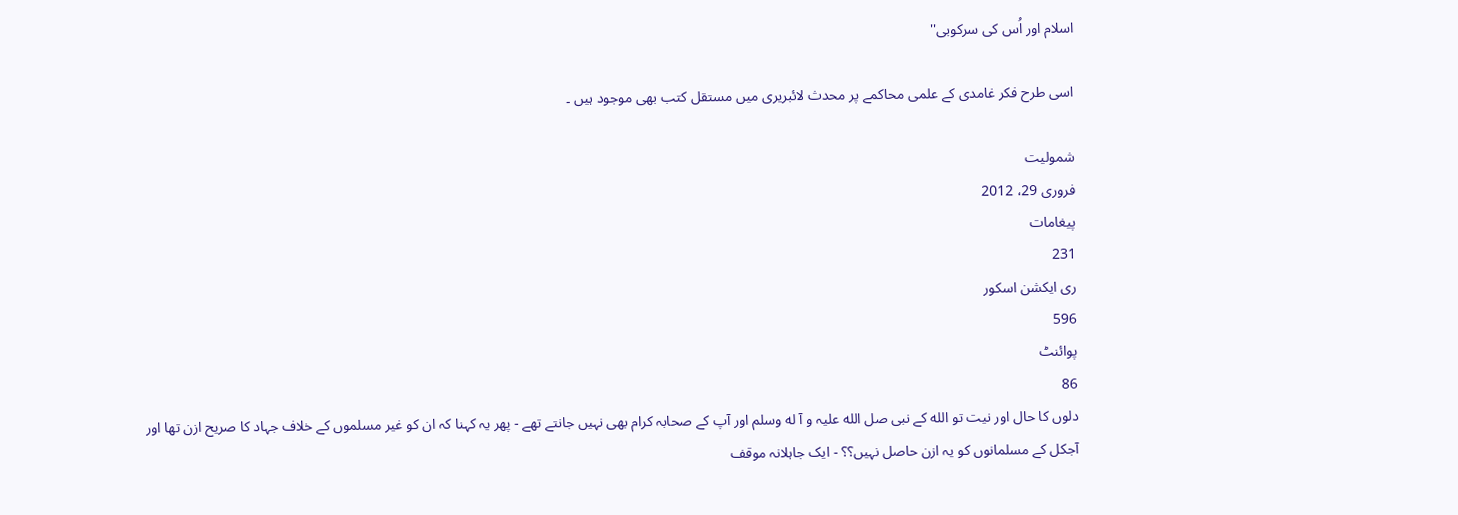اسلام اور اُس کی سرکوبی''

اسی طرح فکر غامدی کے علمی محاکمے پر محدث لائبریری میں مستقل کتب بھی موجود ہیں ۔

شمولیت
فروری 29، 2012
پیغامات
231
ری ایکشن اسکور
596
پوائنٹ
86
دلوں کا حال اور نیت تو الله کے نبی صل الله علیہ و آ له وسلم اور آپ کے صحابہ کرام بھی نہیں جانتے تھے - پھر یہ کہنا کہ ان کو غیر مسلموں کے خلاف جہاد کا صریح ازن تھا اور آجکل کے مسلمانوں کو یہ ازن حاصل نہیں؟؟ - ایک جاہلانہ موقف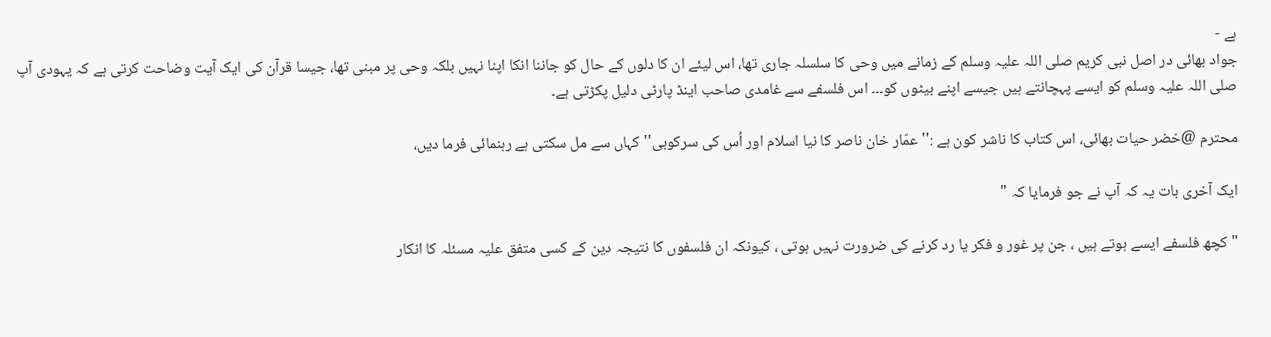ہے -
جواد بھائی در اصل نبی کریم صلی اللہ علیہ وسلم کے زمانے میں وحی کا سلسلہ جاری تھا، اس لیئے ان کا دلوں کے حال کو جاننا انکا اپنا نہیں بلکہ وحی پر مبنی تھا، جیسا قرآن کی ایک آیت وضاحت کرتی ہے کہ یہودی آپ صلی اللہ علیہ وسلم کو ایسے پہچانتے ہیں جیسے اپنے بیٹوں کو۔۔۔ اس فلسفے سے غامدی صاحب اینڈ پارٹی دلیل پکڑتی ہے۔

محترم @خضر حیات بھائی، اس کتاب کا ناشر کون ہے :''عمّار خان ناصر کا نیا اسلام اور اُس کی سرکوبی'' کہاں سے مل سکتی ہے رہنمائی فرما دیں،

ایک آخری بات یہ کہ آپ نے جو فرمایا کہ "

"کچھ فلسفے ایسے ہوتے ہیں ، جن پر غور و فکر یا رد کرنے کی ضرورت نہیں ہوتی ، کیونکہ ان فلسفوں کا نتیجہ دین کے کسی متفق علیہ مسئلہ کا انکار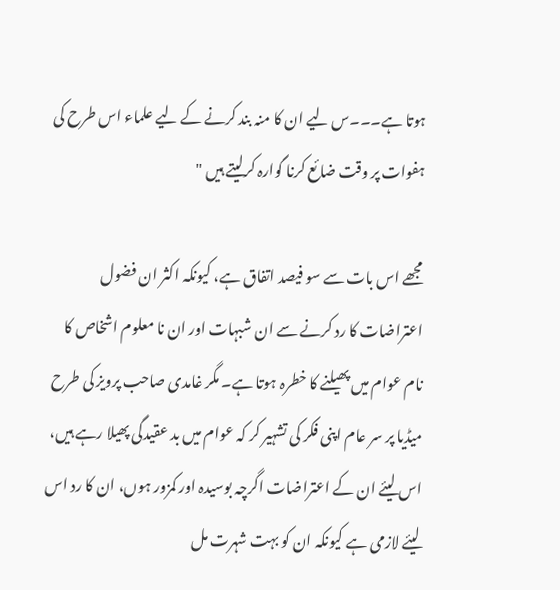ہوتا ہے۔۔۔س لیے ان کا منہ بند کرنے کے لیے علماء اس طرح کی ہفوات پر وقت ضائع کرنا گوارہ کرلیتے ہیں "

مجھے اس بات سے سو فیصد اتفاق ہے، کیونکہ اکثر ان فضول اعتراضات کا رد کرنے سے ان شبہات اور ان نا معلوم اشخاص کا نام عوام میں پھیلنے کا خطرہ ہوتا ہے۔ مگر غامدی صاحب پرویز کی طرح میڈیا پر سر عام اپنی فکر کی تشہیر کر کہ عوام میں بد عقیدگی پھیلا رہے ہیں، اس لیئے ان کے اعتراضات اگرچہ بوسیدہ اور کمزور ہوں، ان کا رد اس لیئے لازمی ہے کیونکہ ان کو بہت شہرت مل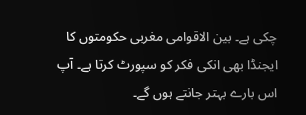چکی ہے۔ بین الاقوامی مغربی حکومتوں کا ایجنڈا بھی انکی فکر کو سپورٹ کرتا ہے۔ آپ اس بارے بہتر جانتے ہوں گے۔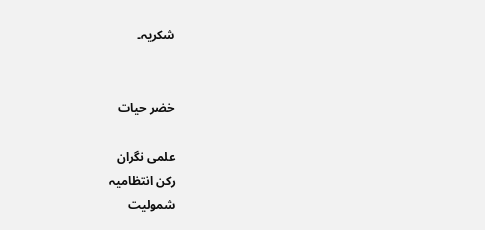شکریہ۔


خضر حیات

علمی نگران
رکن انتظامیہ
شمولیت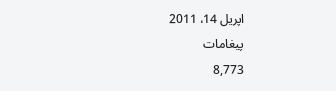اپریل 14، 2011
پیغامات
8,773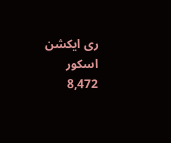ری ایکشن اسکور
8,472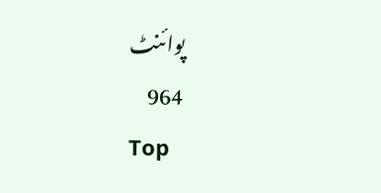پوائنٹ
964
Top